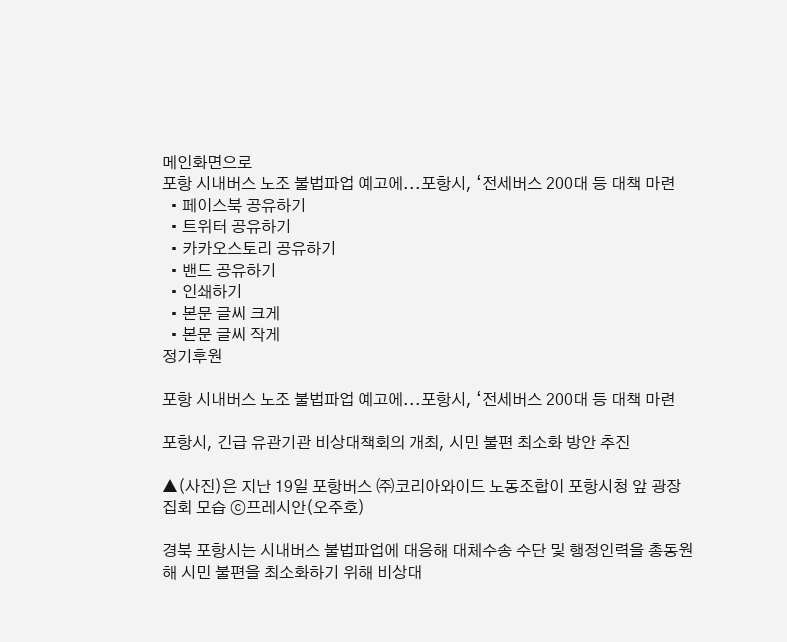메인화면으로
포항 시내버스 노조 불법파업 예고에...포항시, ‘전세버스 200대 등 대책 마련
  • 페이스북 공유하기
  • 트위터 공유하기
  • 카카오스토리 공유하기
  • 밴드 공유하기
  • 인쇄하기
  • 본문 글씨 크게
  • 본문 글씨 작게
정기후원

포항 시내버스 노조 불법파업 예고에...포항시, ‘전세버스 200대 등 대책 마련

포항시, 긴급 유관기관 비상대책회의 개최, 시민 불편 최소화 방안 추진

▲(사진)은 지난 19일 포항버스 ㈜코리아와이드 노동조합이 포항시청 앞 광장 집회 모습 ⓒ프레시안(오주호)

경북 포항시는 시내버스 불법파업에 대응해 대체수송 수단 및 행정인력을 총동원해 시민 불편을 최소화하기 위해 비상대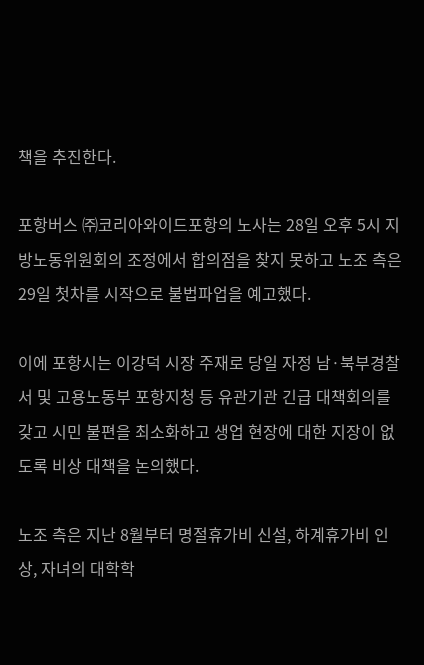책을 추진한다.

포항버스 ㈜코리아와이드포항의 노사는 28일 오후 5시 지방노동위원회의 조정에서 합의점을 찾지 못하고 노조 측은 29일 첫차를 시작으로 불법파업을 예고했다.

이에 포항시는 이강덕 시장 주재로 당일 자정 남·북부경찰서 및 고용노동부 포항지청 등 유관기관 긴급 대책회의를 갖고 시민 불편을 최소화하고 생업 현장에 대한 지장이 없도록 비상 대책을 논의했다.

노조 측은 지난 8월부터 명절휴가비 신설, 하계휴가비 인상, 자녀의 대학학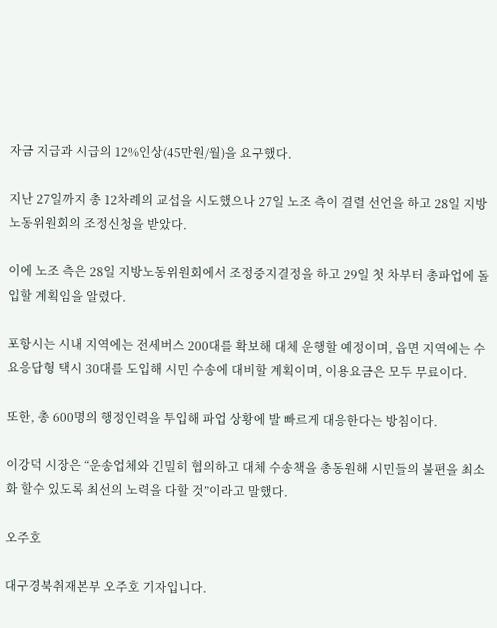자금 지급과 시급의 12%인상(45만원/월)을 요구했다.

지난 27일까지 총 12차례의 교섭을 시도했으나 27일 노조 측이 결렬 선언을 하고 28일 지방노동위원회의 조정신청을 받았다.

이에 노조 측은 28일 지방노동위원회에서 조정중지결정을 하고 29일 첫 차부터 총파업에 돌입할 계획임을 알렸다.

포항시는 시내 지역에는 전세버스 200대를 확보해 대체 운행할 예정이며, 읍면 지역에는 수요응답형 택시 30대를 도입해 시민 수송에 대비할 계획이며, 이용요금은 모두 무료이다.

또한, 총 600명의 행정인력을 투입해 파업 상황에 발 빠르게 대응한다는 방침이다.

이강덕 시장은 “운송업체와 긴밀히 협의하고 대체 수송책을 총동원해 시민들의 불편을 최소화 할수 있도록 최선의 노력을 다할 것”이라고 말했다.

오주호

대구경북취재본부 오주호 기자입니다.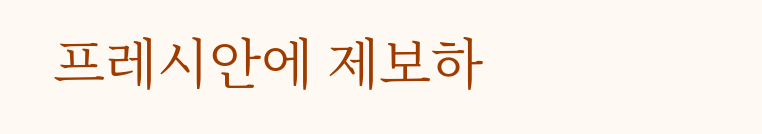프레시안에 제보하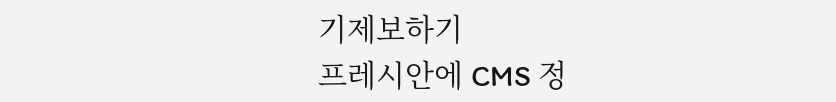기제보하기
프레시안에 CMS 정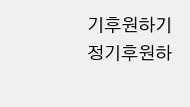기후원하기정기후원하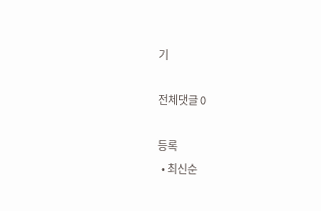기

전체댓글 0

등록
  • 최신순